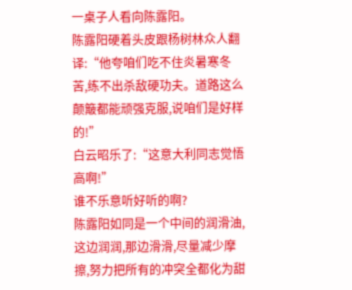一桌子人看向陈露阳。
陈露阳硬着头皮跟杨树林众人翻译:“他夸咱们吃不住炎暑寒冬苦,练不出杀敌硬功夫。道路这么颠簸都能顽强克服,说咱们是好样的!”
白云昭乐了:“这意大利同志觉悟高啊!”
谁不乐意听好听的啊?
陈露阳如同是一个中间的润滑油,这边润润,那边滑滑,尽量减少摩擦,努力把所有的冲突全都化为甜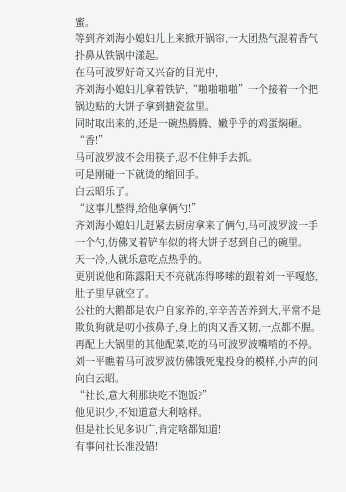蜜。
等到齐刘海小媳妇儿上来掀开锅帘,一大团热气混着香气扑鼻从铁锅中漾起。
在马可波罗好奇又兴奋的目光中,
齐刘海小媳妇儿拿着铁铲,“啪啪啪啪”一个接着一个把锅边贴的大饼子拿到搪瓷盆里。
同时取出来的,还是一碗热腾腾、嫩乎乎的鸡蛋焖砸。
“香!”
马可波罗波不会用筷子,忍不住伸手去抓。
可是刚碰一下就烫的缩回手。
白云昭乐了。
“这事儿整得,给他拿俩勺!”
齐刘海小媳妇儿赶紧去厨房拿来了俩勺,马可波罗波一手一个勺,仿佛叉着铲车似的将大饼子怼到自己的碗里。
天一冷,人就乐意吃点热乎的。
更别说他和陈露阳天不亮就冻得哆嗦的跟着刘一平嘎悠,肚子里早就空了。
公社的大鹅都是农户自家养的,辛辛苦苦养到大,平常不是欺负狗就是叨小孩鼻子,身上的肉又香又韧,一点都不腥。
再配上大锅里的其他配菜,吃的马可波罗波嘴啃的不停。
刘一平瞧着马可波罗波仿佛饿死鬼投身的模样,小声的问向白云昭。
“社长,意大利那块吃不饱饭?”
他见识少,不知道意大利啥样。
但是社长见多识广,肯定啥都知道!
有事问社长准没错!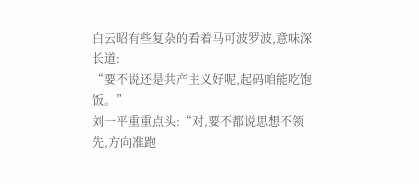白云昭有些复杂的看着马可波罗波,意味深长道:
“要不说还是共产主义好呢,起码咱能吃饱饭。”
刘一平重重点头:“对,要不都说思想不领先,方向准跑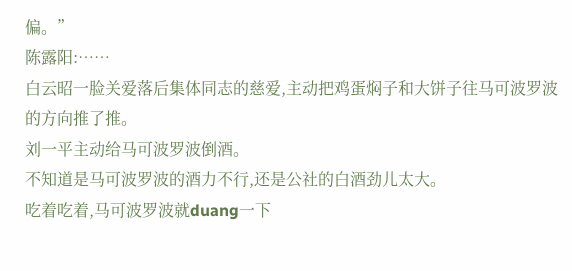偏。”
陈露阳:……
白云昭一脸关爱落后集体同志的慈爱,主动把鸡蛋焖子和大饼子往马可波罗波的方向推了推。
刘一平主动给马可波罗波倒酒。
不知道是马可波罗波的酒力不行,还是公社的白酒劲儿太大。
吃着吃着,马可波罗波就duang一下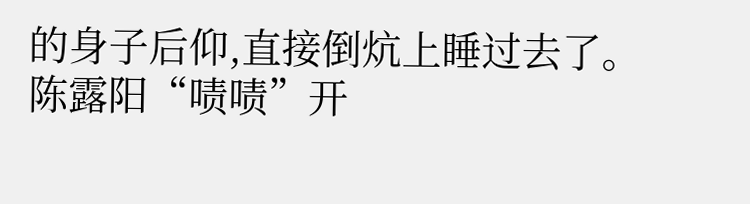的身子后仰,直接倒炕上睡过去了。
陈露阳“啧啧”开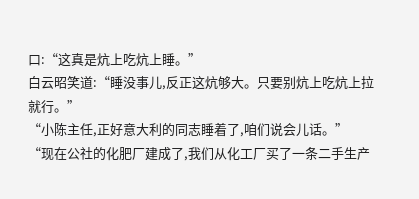口:“这真是炕上吃炕上睡。”
白云昭笑道:“睡没事儿,反正这炕够大。只要别炕上吃炕上拉就行。”
“小陈主任,正好意大利的同志睡着了,咱们说会儿话。”
“现在公社的化肥厂建成了,我们从化工厂买了一条二手生产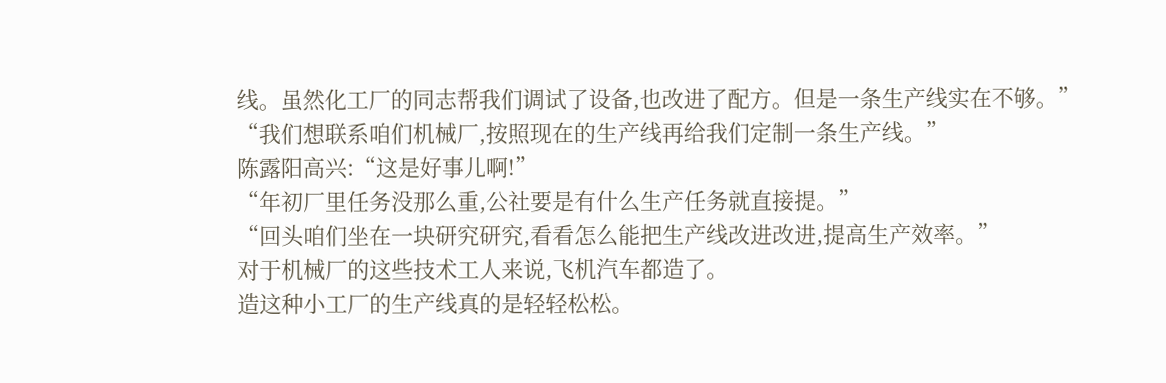线。虽然化工厂的同志帮我们调试了设备,也改进了配方。但是一条生产线实在不够。”
“我们想联系咱们机械厂,按照现在的生产线再给我们定制一条生产线。”
陈露阳高兴:“这是好事儿啊!”
“年初厂里任务没那么重,公社要是有什么生产任务就直接提。”
“回头咱们坐在一块研究研究,看看怎么能把生产线改进改进,提高生产效率。”
对于机械厂的这些技术工人来说,飞机汽车都造了。
造这种小工厂的生产线真的是轻轻松松。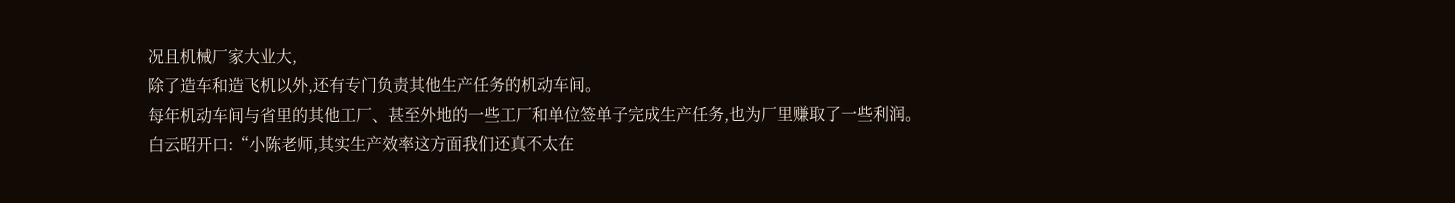况且机械厂家大业大,
除了造车和造飞机以外,还有专门负责其他生产任务的机动车间。
每年机动车间与省里的其他工厂、甚至外地的一些工厂和单位签单子完成生产任务,也为厂里赚取了一些利润。
白云昭开口:“小陈老师,其实生产效率这方面我们还真不太在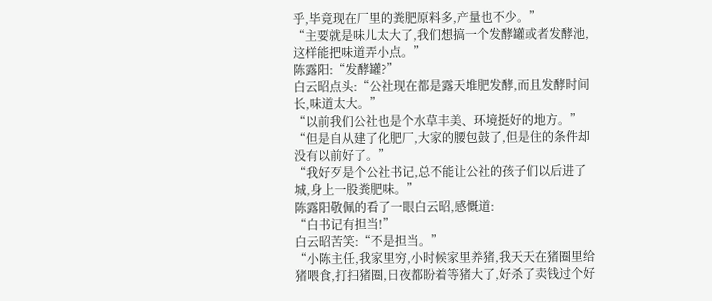乎,毕竟现在厂里的粪肥原料多,产量也不少。”
“主要就是味儿太大了,我们想搞一个发酵罐或者发酵池,这样能把味道弄小点。”
陈露阳:“发酵罐?”
白云昭点头:“公社现在都是露天堆肥发酵,而且发酵时间长,味道太大。”
“以前我们公社也是个水草丰美、环境挺好的地方。”
“但是自从建了化肥厂,大家的腰包鼓了,但是住的条件却没有以前好了。”
“我好歹是个公社书记,总不能让公社的孩子们以后进了城,身上一股粪肥味。”
陈露阳敬佩的看了一眼白云昭,感慨道:
“白书记有担当!”
白云昭苦笑:“不是担当。”
“小陈主任,我家里穷,小时候家里养猪,我天天在猪圈里给猪喂食,打扫猪圈,日夜都盼着等猪大了,好杀了卖钱过个好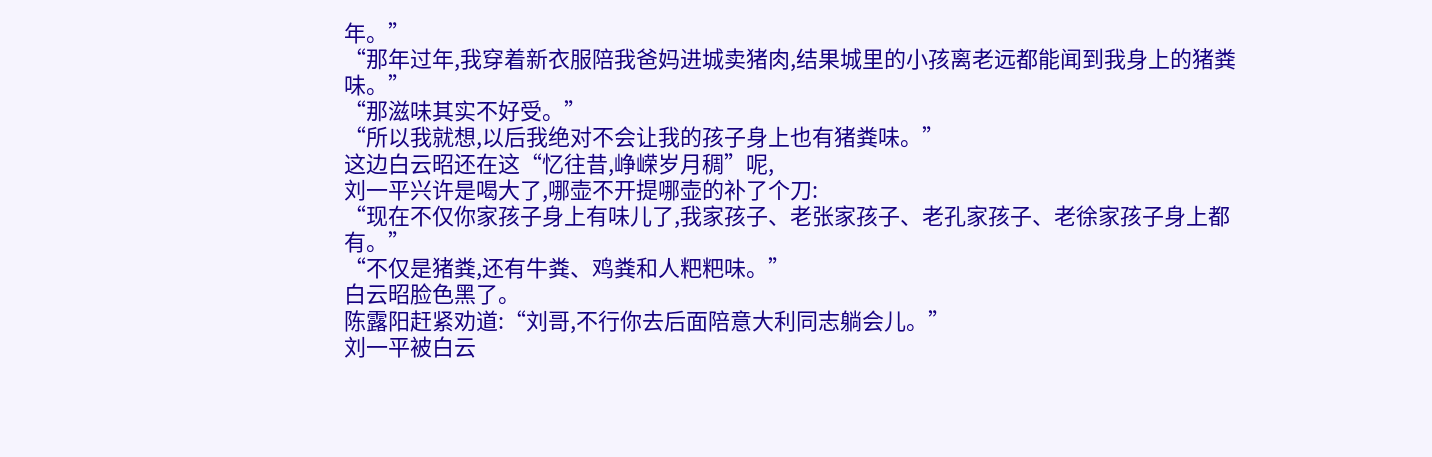年。”
“那年过年,我穿着新衣服陪我爸妈进城卖猪肉,结果城里的小孩离老远都能闻到我身上的猪粪味。”
“那滋味其实不好受。”
“所以我就想,以后我绝对不会让我的孩子身上也有猪粪味。”
这边白云昭还在这“忆往昔,峥嵘岁月稠”呢,
刘一平兴许是喝大了,哪壶不开提哪壶的补了个刀:
“现在不仅你家孩子身上有味儿了,我家孩子、老张家孩子、老孔家孩子、老徐家孩子身上都有。”
“不仅是猪粪,还有牛粪、鸡粪和人粑粑味。”
白云昭脸色黑了。
陈露阳赶紧劝道:“刘哥,不行你去后面陪意大利同志躺会儿。”
刘一平被白云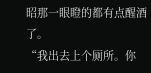昭那一眼瞪的都有点醒酒了。
“我出去上个厕所。你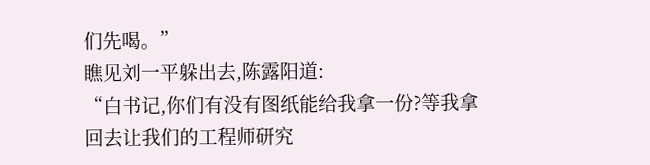们先喝。”
瞧见刘一平躲出去,陈露阳道:
“白书记,你们有没有图纸能给我拿一份?等我拿回去让我们的工程师研究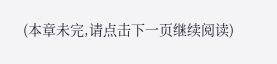(本章未完,请点击下一页继续阅读)